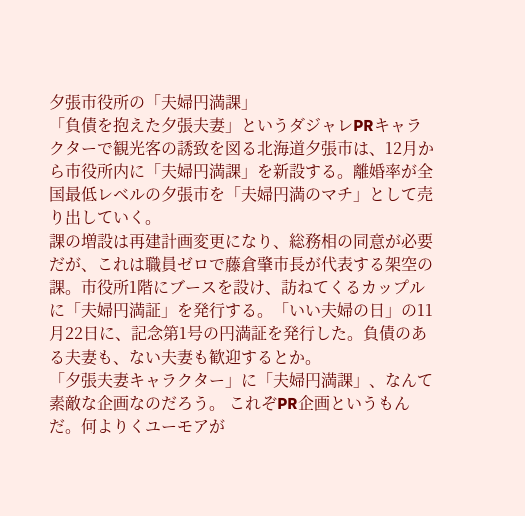夕張市役所の「夫婦円満課」
「負債を抱えた夕張夫妻」というダジャレPRキャラクターで観光客の誘致を図る北海道夕張市は、12月から市役所内に「夫婦円満課」を新設する。離婚率が全国最低レベルの夕張市を「夫婦円満のマチ」として売り出していく。
課の増設は再建計画変更になり、総務相の同意が必要だが、これは職員ゼロで藤倉肇市長が代表する架空の課。市役所1階にブースを設け、訪ねてくるカップルに「夫婦円満証」を発行する。「いい夫婦の日」の11月22日に、記念第1号の円満証を発行した。負債のある夫妻も、ない夫妻も歓迎するとか。
「夕張夫妻キャラクター」に「夫婦円満課」、なんて素敵な企画なのだろう。 これぞPR企画というもんだ。何よりくユーモアが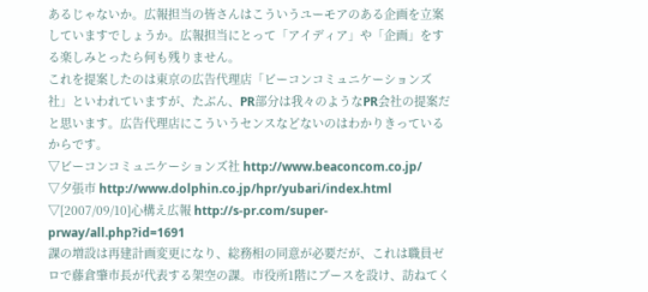あるじゃないか。広報担当の皆さんはこういうユーモアのある企画を立案していますでしょうか。広報担当にとって「アイディア」や「企画」をする楽しみとったら何も残りません。
これを提案したのは東京の広告代理店「ビーコンコミュニケーションズ社」といわれていますが、たぶん、PR部分は我々のようなPR会社の提案だと思います。広告代理店にこういうセンスなどないのはわかりきっているからです。
▽ビーコンコミュニケーションズ社 http://www.beaconcom.co.jp/
▽夕張市 http://www.dolphin.co.jp/hpr/yubari/index.html
▽[2007/09/10]心構え広報 http://s-pr.com/super-prway/all.php?id=1691
課の増設は再建計画変更になり、総務相の同意が必要だが、これは職員ゼロで藤倉肇市長が代表する架空の課。市役所1階にブースを設け、訪ねてく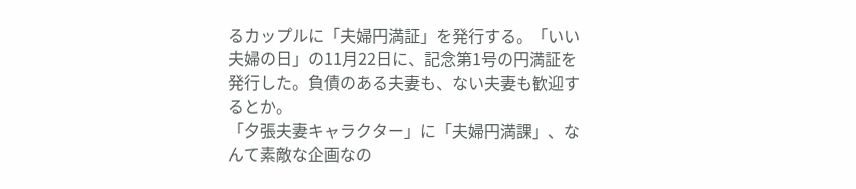るカップルに「夫婦円満証」を発行する。「いい夫婦の日」の11月22日に、記念第1号の円満証を発行した。負債のある夫妻も、ない夫妻も歓迎するとか。
「夕張夫妻キャラクター」に「夫婦円満課」、なんて素敵な企画なの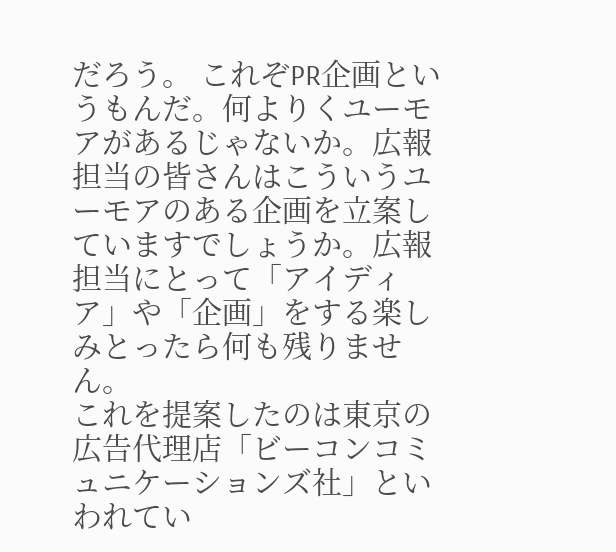だろう。 これぞPR企画というもんだ。何よりくユーモアがあるじゃないか。広報担当の皆さんはこういうユーモアのある企画を立案していますでしょうか。広報担当にとって「アイディア」や「企画」をする楽しみとったら何も残りません。
これを提案したのは東京の広告代理店「ビーコンコミュニケーションズ社」といわれてい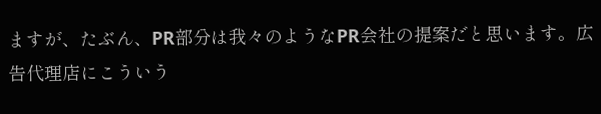ますが、たぶん、PR部分は我々のようなPR会社の提案だと思います。広告代理店にこういう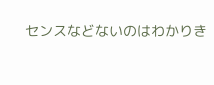センスなどないのはわかりき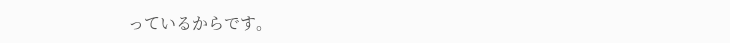っているからです。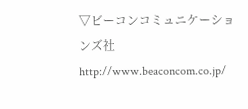▽ビーコンコミュニケーションズ社 http://www.beaconcom.co.jp/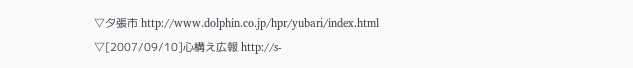▽夕張市 http://www.dolphin.co.jp/hpr/yubari/index.html
▽[2007/09/10]心構え広報 http://s-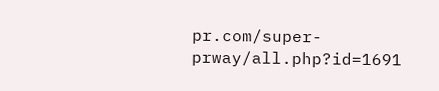pr.com/super-prway/all.php?id=1691